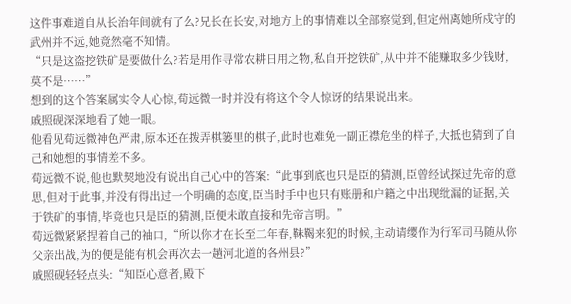这件事难道自从长治年间就有了么?兄长在长安,对地方上的事情难以全部察觉到,但定州离她所戍守的武州并不远,她竟然毫不知情。
“只是这盗挖铁矿是要做什么?若是用作寻常农耕日用之物,私自开挖铁矿,从中并不能赚取多少钱财,莫不是……”
想到的这个答案属实令人心惊,荀远微一时并没有将这个令人惊讶的结果说出来。
戚照砚深深地看了她一眼。
他看见荀远微神色严肃,原本还在拨弄棋篓里的棋子,此时也难免一副正襟危坐的样子,大抵也猜到了自己和她想的事情差不多。
荀远微不说,他也默契地没有说出自己心中的答案:“此事到底也只是臣的猜测,臣曾经试探过先帝的意思,但对于此事,并没有得出过一个明确的态度,臣当时手中也只有账册和户籍之中出现纰漏的证据,关于铁矿的事情,毕竟也只是臣的猜测,臣便未敢直接和先帝言明。”
荀远微紧紧捏着自己的袖口,“所以你才在长至二年春,靺鞨来犯的时候,主动请缨作为行军司马随从你父亲出战,为的便是能有机会再次去一趟河北道的各州县?”
戚照砚轻轻点头:“知臣心意者,殿下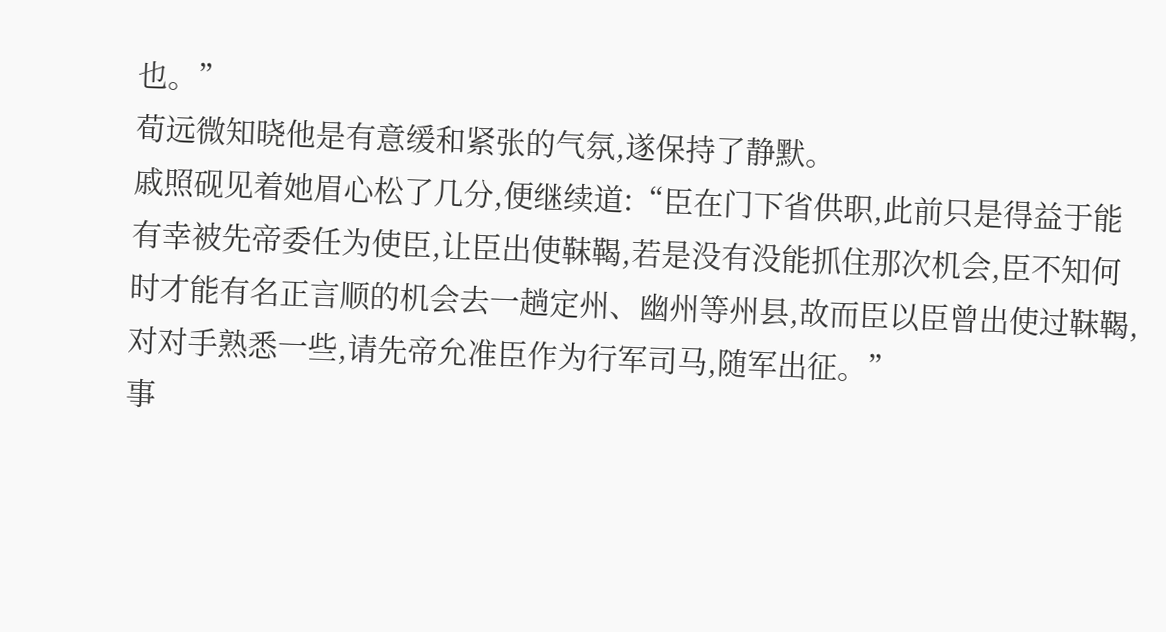也。”
荀远微知晓他是有意缓和紧张的气氛,遂保持了静默。
戚照砚见着她眉心松了几分,便继续道:“臣在门下省供职,此前只是得益于能有幸被先帝委任为使臣,让臣出使靺鞨,若是没有没能抓住那次机会,臣不知何时才能有名正言顺的机会去一趟定州、幽州等州县,故而臣以臣曾出使过靺鞨,对对手熟悉一些,请先帝允准臣作为行军司马,随军出征。”
事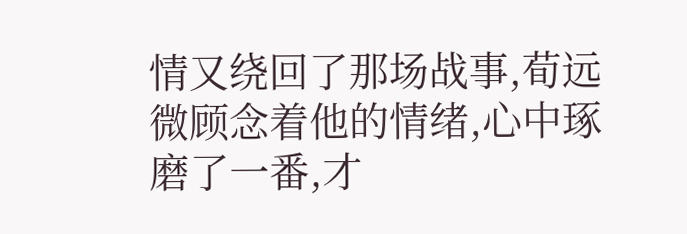情又绕回了那场战事,荀远微顾念着他的情绪,心中琢磨了一番,才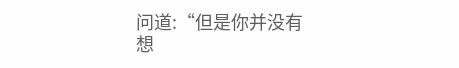问道:“但是你并没有想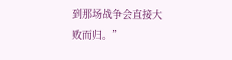到那场战争会直接大败而归。”